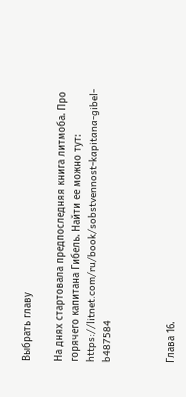Выбрать главу

На днях стартовала предпоследняя книга литмоба. Про горячего капитана Гибель. Найти ее можно тут: https://litnet.com/ru/book/sobstvennost-kapitana-gibel-b487584



Глава 16.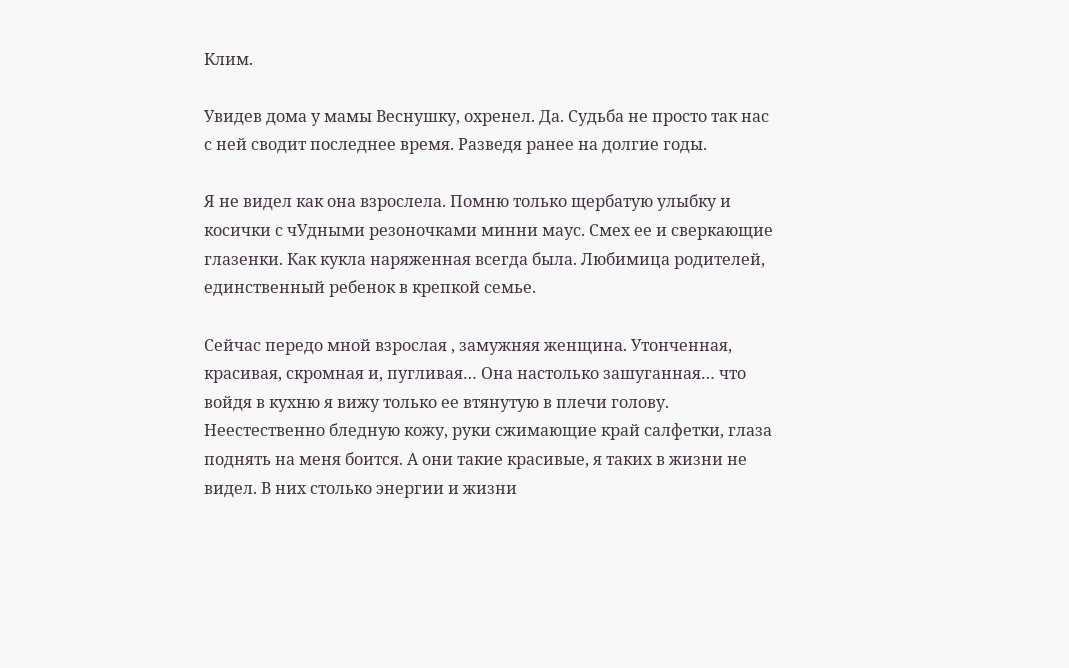Клим.

Увидев дома у мамы Веснушку, охренел. Да. Судьба не просто так нас с ней сводит последнее время. Разведя ранее на долгие годы.

Я не видел как она взрослела. Помню только щербатую улыбку и косички с чУдными резоночками минни маус. Смех ее и сверкающие глазенки. Как кукла наряженная всегда была. Любимица родителей, единственный ребенок в крепкой семье.

Сейчас передо мной взрослая , замужняя женщина. Утонченная, красивая, скромная и, пугливая… Она настолько зашуганная… что войдя в кухню я вижу только ее втянутую в плечи голову. Неестественно бледную кожу, руки сжимающие край салфетки, глаза поднять на меня боится. А они такие красивые, я таких в жизни не видел. В них столько энергии и жизни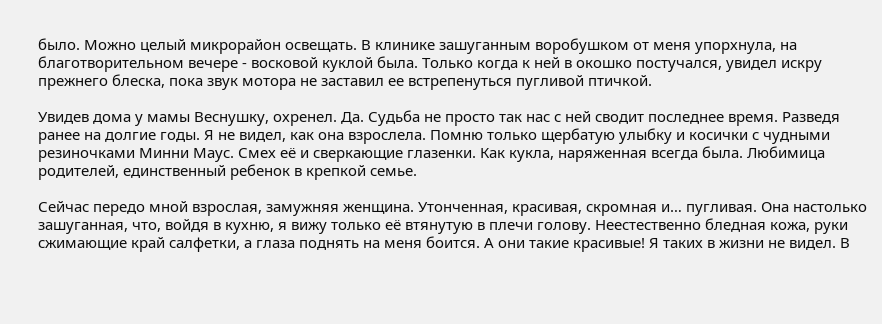было. Можно целый микрорайон освещать. В клинике зашуганным воробушком от меня упорхнула, на благотворительном вечере - восковой куклой была. Только когда к ней в окошко постучался, увидел искру прежнего блеска, пока звук мотора не заставил ее встрепенуться пугливой птичкой.

Увидев дома у мамы Веснушку, охренел. Да. Судьба не просто так нас с ней сводит последнее время. Разведя ранее на долгие годы. Я не видел, как она взрослела. Помню только щербатую улыбку и косички с чудными резиночками Минни Маус. Смех её и сверкающие глазенки. Как кукла, наряженная всегда была. Любимица родителей, единственный ребенок в крепкой семье.

Сейчас передо мной взрослая, замужняя женщина. Утонченная, красивая, скромная и… пугливая. Она настолько зашуганная, что, войдя в кухню, я вижу только её втянутую в плечи голову. Неестественно бледная кожа, руки сжимающие край салфетки, а глаза поднять на меня боится. А они такие красивые! Я таких в жизни не видел. В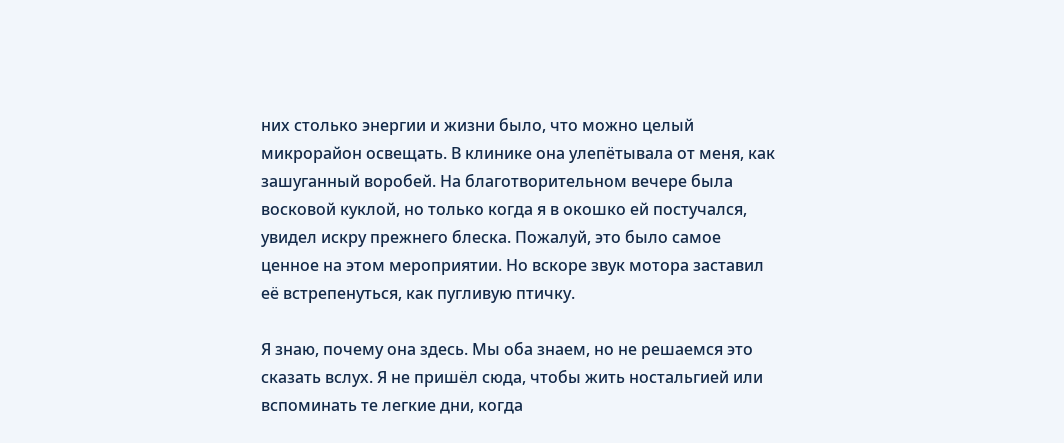них столько энергии и жизни было, что можно целый микрорайон освещать. В клинике она улепётывала от меня, как зашуганный воробей. На благотворительном вечере была восковой куклой, но только когда я в окошко ей постучался, увидел искру прежнего блеска. Пожалуй, это было самое ценное на этом мероприятии. Но вскоре звук мотора заставил её встрепенуться, как пугливую птичку.

Я знаю, почему она здесь. Мы оба знаем, но не решаемся это сказать вслух. Я не пришёл сюда, чтобы жить ностальгией или вспоминать те легкие дни, когда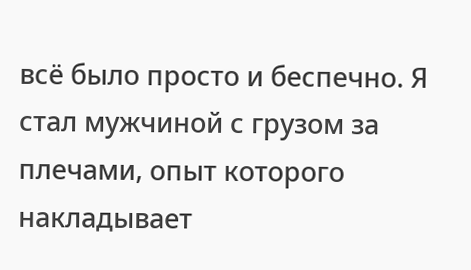всё было просто и беспечно. Я стал мужчиной с грузом за плечами, опыт которого накладывает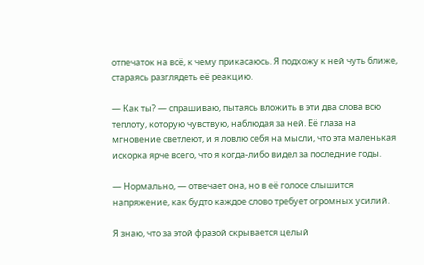отпечаток на всё, к чему прикасаюсь. Я подхожу к ней чуть ближе, стараясь разглядеть её реакцию.

— Как ты? — спрашиваю, пытаясь вложить в эти два слова всю теплоту, которую чувствую, наблюдая за ней. Её глаза на мгновение светлеют, и я ловлю себя на мысли, что эта маленькая искорка ярче всего, что я когда-либо видел за последние годы.

— Нормально, — отвечает она, но в её голосе слышится напряжение, как будто каждое слово требует огромных усилий.

Я знаю, что за этой фразой скрывается целый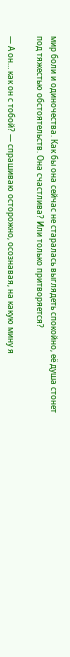мир боли и одиночества. Как бы она сейчас не старалась выглядеть спокойно, её душа стонет под тяжестью обстоятельств. Она счастлива? Или только притворяется?

— А он… как он с тобой? — спрашиваю осторожно, осознавая, на какую мину я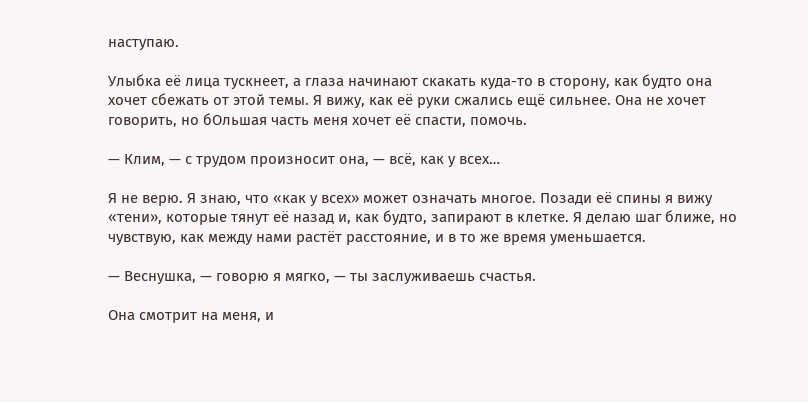наступаю.

Улыбка её лица тускнеет, а глаза начинают скакать куда-то в сторону, как будто она хочет сбежать от этой темы. Я вижу, как её руки сжались ещё сильнее. Она не хочет говорить, но бОльшая часть меня хочет её спасти, помочь.

— Клим, — с трудом произносит она, — всё, как у всех…

Я не верю. Я знаю, что «как у всех» может означать многое. Позади её спины я вижу «тени», которые тянут её назад и, как будто, запирают в клетке. Я делаю шаг ближе, но чувствую, как между нами растёт расстояние, и в то же время уменьшается.

— Веснушка, — говорю я мягко, — ты заслуживаешь счастья.

Она смотрит на меня, и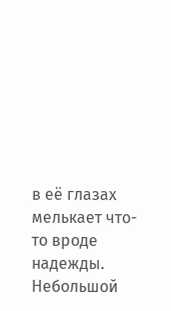в её глазах мелькает что-то вроде надежды. Небольшой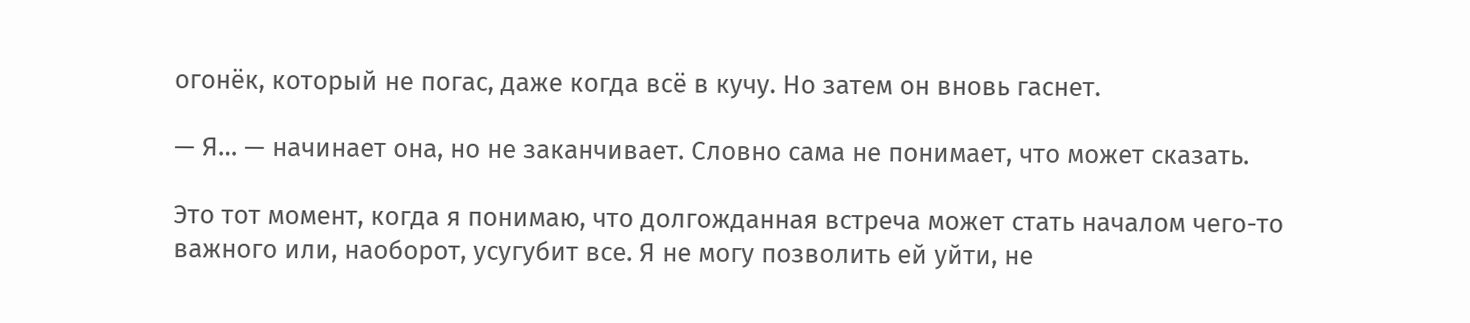огонёк, который не погас, даже когда всё в кучу. Но затем он вновь гаснет.

— Я… — начинает она, но не заканчивает. Словно сама не понимает, что может сказать.

Это тот момент, когда я понимаю, что долгожданная встреча может стать началом чего-то важного или, наоборот, усугубит все. Я не могу позволить ей уйти, не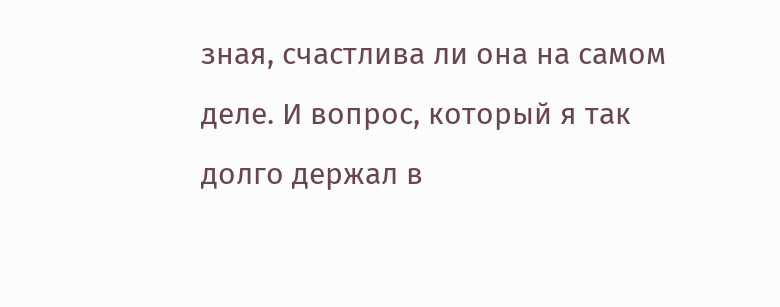зная, счастлива ли она на самом деле. И вопрос, который я так долго держал в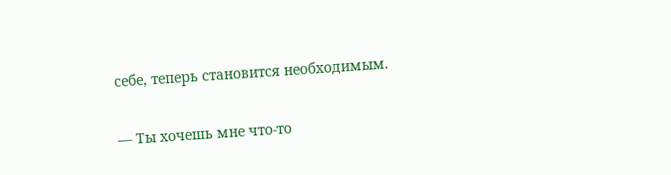себе, теперь становится необходимым.

— Ты хочешь мне что-то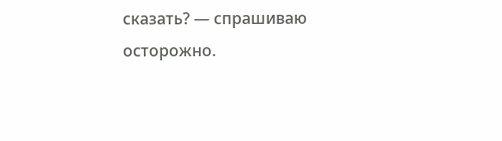сказать? — спрашиваю осторожно.